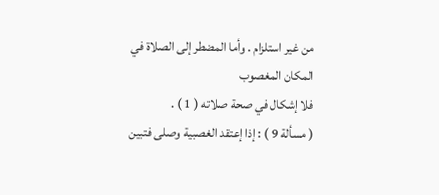من غير استلزام . وأما المضطر إلى الصلاة في المكان المغصوب
فلا إشكال في صحة صلاته ( 1 ) .
( مسألة 9 ) : إذا إعتقد الغصبية وصلى فتبين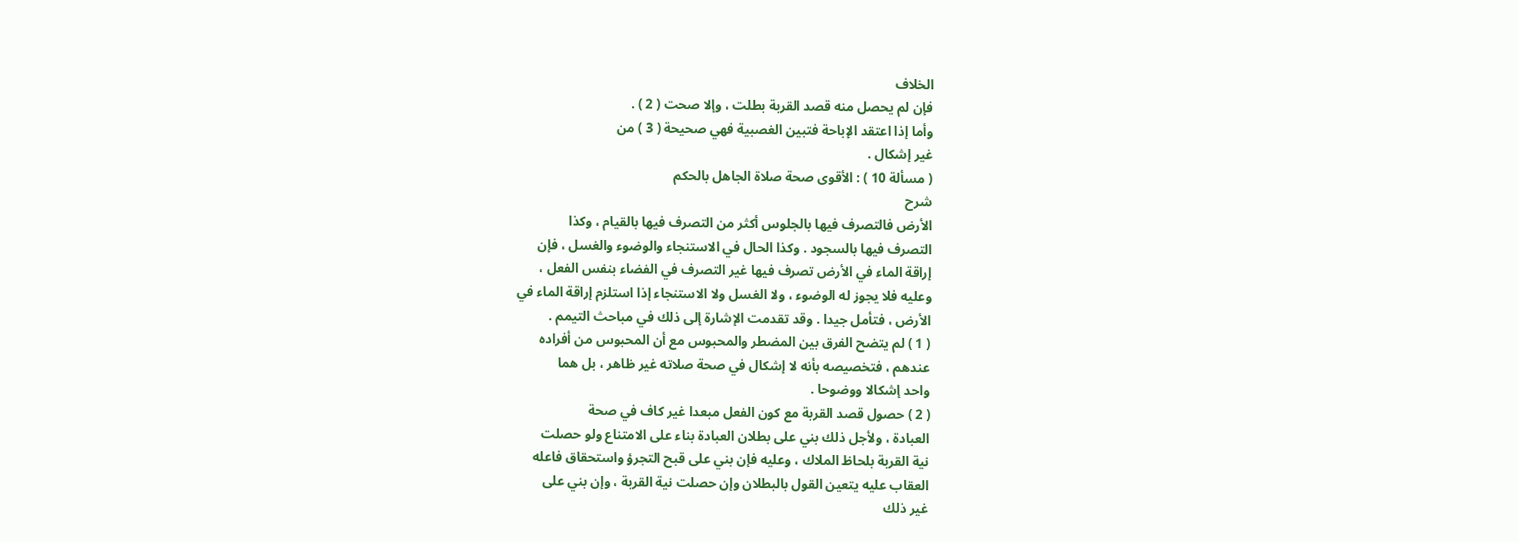الخلاف
فإن لم يحصل منه قصد القربة بطلت ، وإلا صحت ( 2 ) .
وأما إذا اعتقد الإباحة فتبين الغصبية فهي صحيحة ( 3 ) من
غير إشكال .
( مسألة 10 ) : الأقوى صحة صلاة الجاهل بالحكم
شرح
الأرض فالتصرف فيها بالجلوس أكثر من التصرف فيها بالقيام ، وكذا
التصرف فيها بالسجود . وكذا الحال في الاستنجاء والوضوء والغسل ، فإن
إراقة الماء في الأرض تصرف فيها غير التصرف في الفضاء بنفس الفعل ،
وعليه فلا يجوز له الوضوء ، ولا الغسل ولا الاستنجاء إذا استلزم إراقة الماء في
الأرض ، فتأمل جيدا . وقد تقدمت الإشارة إلى ذلك في مباحث التيمم .
( 1 ) لم يتضح الفرق بين المضطر والمحبوس مع أن المحبوس من أفراده
عندهم ، فتخصيصه بأنه لا إشكال في صحة صلاته غير ظاهر ، بل هما
واحد إشكالا ووضوحا .
( 2 ) حصول قصد القربة مع كون الفعل مبعدا غير كاف في صحة
العبادة ، ولأجل ذلك بني على بطلان العبادة بناء على الامتناع ولو حصلت
نية القربة بلحاظ الملاك ، وعليه فإن بني على قبح التجرؤ واستحقاق فاعله
العقاب عليه يتعين القول بالبطلان وإن حصلت نية القربة ، وإن بني على
غير ذلك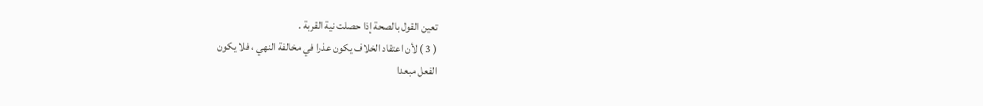تعين القول بالصحة إذا حصلت نية القربة .
( 3 ) لأن اعتقاد الخلاف يكون عذرا في مخالفة النهي ، فلا يكون
الفعل مبعدا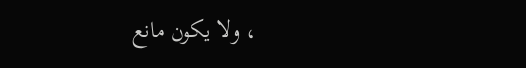، ولا يكون مانع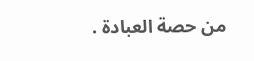من حصة العبادة .